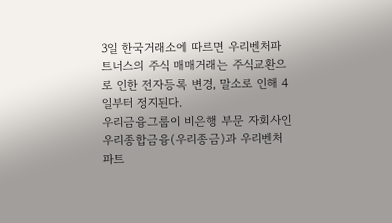3일 한국거래소에 따르면 우리벤처파트너스의 주식 매매거래는 주식교환으로 인한 전자등록 변경, 말소로 인해 4일부터 정지된다.
우리금융그룹이 비은행 부문 자회사인 우리종합금융(우리종금)과 우리벤처파트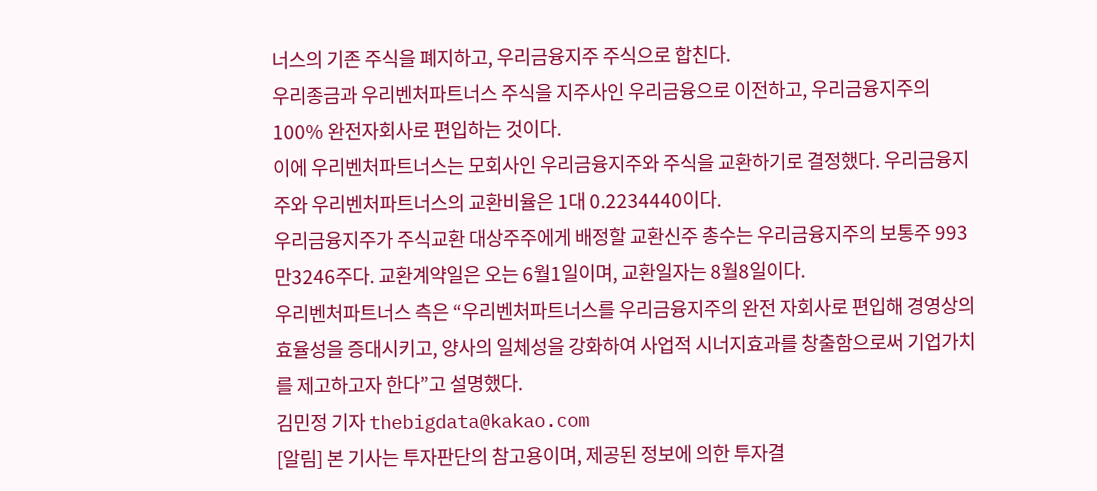너스의 기존 주식을 폐지하고, 우리금융지주 주식으로 합친다.
우리종금과 우리벤처파트너스 주식을 지주사인 우리금융으로 이전하고, 우리금융지주의 100% 완전자회사로 편입하는 것이다.
이에 우리벤처파트너스는 모회사인 우리금융지주와 주식을 교환하기로 결정했다. 우리금융지주와 우리벤처파트너스의 교환비율은 1대 0.2234440이다.
우리금융지주가 주식교환 대상주주에게 배정할 교환신주 총수는 우리금융지주의 보통주 993만3246주다. 교환계약일은 오는 6월1일이며, 교환일자는 8월8일이다.
우리벤처파트너스 측은 “우리벤처파트너스를 우리금융지주의 완전 자회사로 편입해 경영상의 효율성을 증대시키고, 양사의 일체성을 강화하여 사업적 시너지효과를 창출함으로써 기업가치를 제고하고자 한다”고 설명했다.
김민정 기자 thebigdata@kakao.com
[알림] 본 기사는 투자판단의 참고용이며, 제공된 정보에 의한 투자결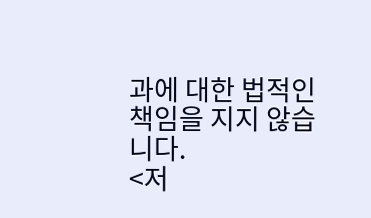과에 대한 법적인 책임을 지지 않습니다.
<저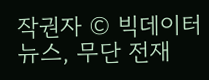작권자 © 빅데이터뉴스, 무단 전재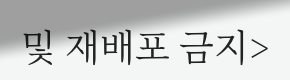및 재배포 금지>